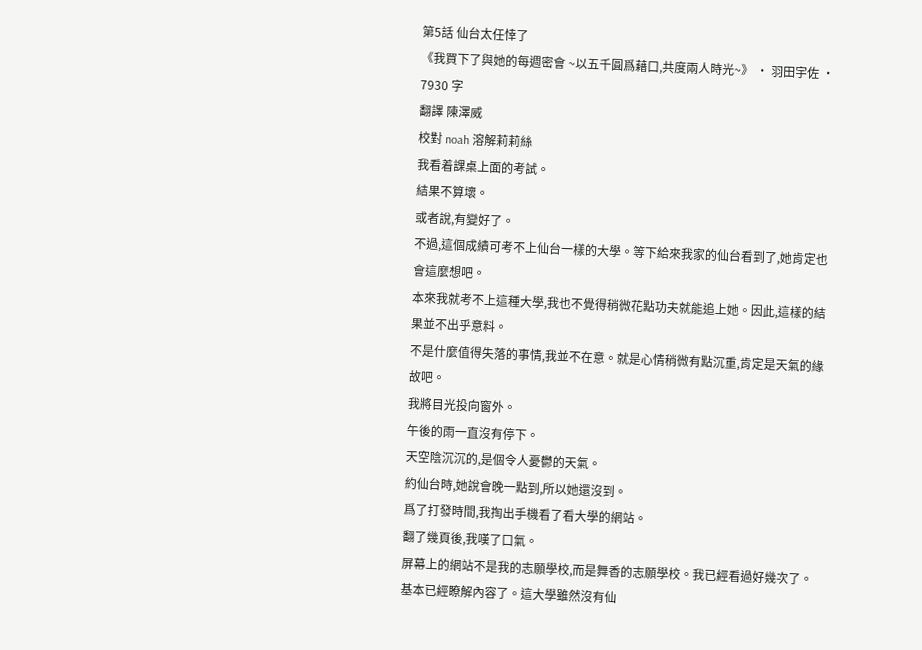第5話 仙台太任悻了
《我買下了與她的每週密會 ~以五千圓爲藉口,共度兩人時光~》 · 羽田宇佐 · 7930 字
翻譯 陳澤威
校對 noah 溶解莉莉絲
我看着課桌上面的考試。
結果不算壞。
或者說,有變好了。
不過,這個成績可考不上仙台一樣的大學。等下給來我家的仙台看到了,她肯定也會這麼想吧。
本來我就考不上這種大學,我也不覺得稍微花點功夫就能追上她。因此,這樣的結果並不出乎意料。
不是什麼值得失落的事情,我並不在意。就是心情稍微有點沉重,肯定是天氣的緣故吧。
我將目光投向窗外。
午後的雨一直沒有停下。
天空陰沉沉的,是個令人憂鬱的天氣。
約仙台時,她說會晚一點到,所以她還沒到。
爲了打發時間,我掏出手機看了看大學的網站。
翻了幾頁後,我嘆了口氣。
屏幕上的網站不是我的志願學校,而是舞香的志願學校。我已經看過好幾次了。基本已經瞭解內容了。這大學雖然沒有仙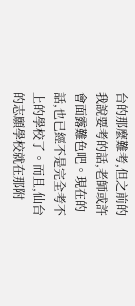台的那麼難考,但之前的我說要考的話,老師或許會面露難色吧。現在的話,也已經不是完全考不上的學校了。而且,仙台的志願學校就在那附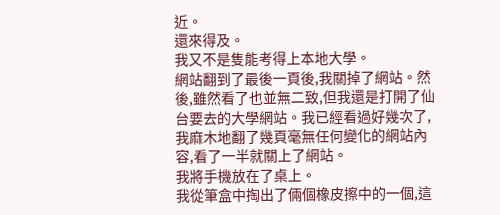近。
還來得及。
我又不是隻能考得上本地大學。
網站翻到了最後一頁後,我關掉了網站。然後,雖然看了也並無二致,但我還是打開了仙台要去的大學網站。我已經看過好幾次了,我麻木地翻了幾頁毫無任何變化的網站內容,看了一半就關上了網站。
我將手機放在了桌上。
我從筆盒中掏出了倆個橡皮擦中的一個,這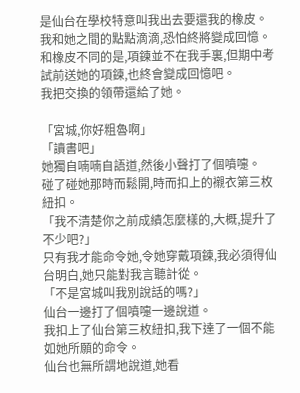是仙台在學校特意叫我出去要還我的橡皮。我和她之間的點點滴滴,恐怕終將變成回憶。和橡皮不同的是,項鍊並不在我手裏,但期中考試前送她的項鍊,也終會變成回憶吧。
我把交換的領帶還給了她。

「宮城,你好粗魯啊」
「讀書吧」
她獨自喃喃自語道,然後小聲打了個噴嚏。
碰了碰她那時而鬆開,時而扣上的襯衣第三枚紐扣。
「我不清楚你之前成績怎麼樣的,大概,提升了不少吧?」
只有我才能命令她,令她穿戴項鍊,我必須得仙台明白,她只能對我言聽計從。
「不是宮城叫我別說話的嗎?」
仙台一邊打了個噴嚏一邊說道。
我扣上了仙台第三枚紐扣,我下達了一個不能如她所願的命令。
仙台也無所謂地說道,她看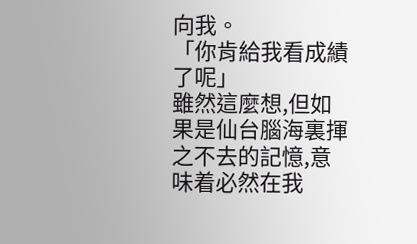向我。
「你肯給我看成績了呢」
雖然這麼想,但如果是仙台腦海裏揮之不去的記憶,意味着必然在我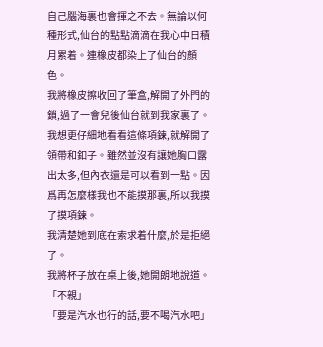自己腦海裏也會揮之不去。無論以何種形式,仙台的點點滴滴在我心中日積月累着。連橡皮都染上了仙台的顏色。
我將橡皮擦收回了筆盒,解開了外門的鎖,過了一會兒後仙台就到我家裏了。
我想更仔細地看看這條項鍊,就解開了領帶和釦子。雖然並沒有讓她胸口露出太多,但內衣還是可以看到一點。因爲再怎麼樣我也不能摸那裏,所以我摸了摸項鍊。
我清楚她到底在索求着什麼,於是拒絕了。
我將杯子放在桌上後,她開朗地說道。
「不親」
「要是汽水也行的話,要不喝汽水吧」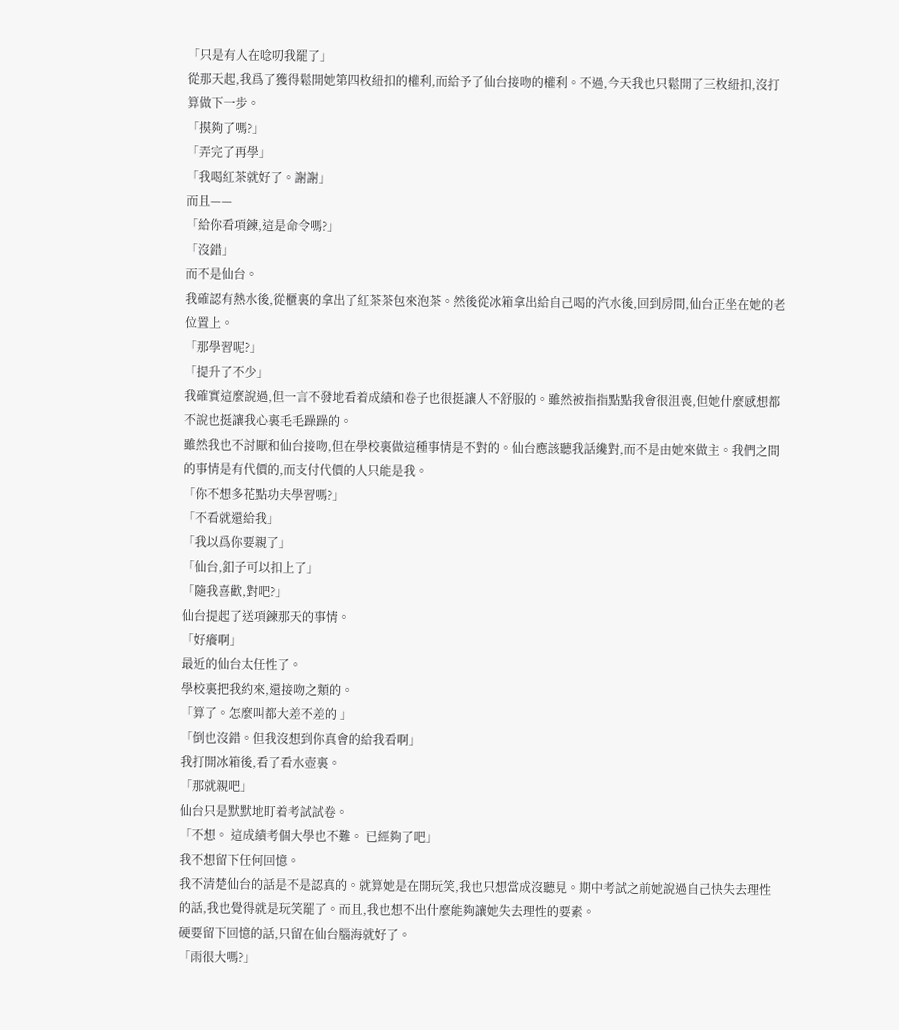「只是有人在唸叨我罷了」
從那天起,我爲了獲得鬆開她第四枚紐扣的權利,而給予了仙台接吻的權利。不過,今天我也只鬆開了三枚紐扣,沒打算做下一步。
「摸夠了嗎?」
「弄完了再學」
「我喝紅茶就好了。謝謝」
而且——
「給你看項鍊,這是命令嗎?」
「沒錯」
而不是仙台。
我確認有熱水後,從櫃裏的拿出了紅茶茶包來泡茶。然後從冰箱拿出給自己喝的汽水後,回到房間,仙台正坐在她的老位置上。
「那學習呢?」
「提升了不少」
我確實這麼說過,但一言不發地看着成績和卷子也很挺讓人不舒服的。雖然被指指點點我會很沮喪,但她什麼感想都不說也挺讓我心裏毛毛躁躁的。
雖然我也不討厭和仙台接吻,但在學校裏做這種事情是不對的。仙台應該聽我話纔對,而不是由她來做主。我們之間的事情是有代價的,而支付代價的人只能是我。
「你不想多花點功夫學習嗎?」
「不看就還給我」
「我以爲你要親了」
「仙台,釦子可以扣上了」
「隨我喜歡,對吧?」
仙台提起了送項鍊那天的事情。
「好癢啊」
最近的仙台太任性了。
學校裏把我約來,還接吻之類的。
「算了。怎麼叫都大差不差的 」
「倒也沒錯。但我沒想到你真會的給我看啊」
我打開冰箱後,看了看水壺裏。
「那就親吧」
仙台只是默默地盯着考試試卷。
「不想。 這成績考個大學也不難。 已經夠了吧」
我不想留下任何回憶。
我不清楚仙台的話是不是認真的。就算她是在開玩笑,我也只想當成沒聽見。期中考試之前她說過自己快失去理性的話,我也覺得就是玩笑罷了。而且,我也想不出什麼能夠讓她失去理性的要素。
硬要留下回憶的話,只留在仙台腦海就好了。
「雨很大嗎?」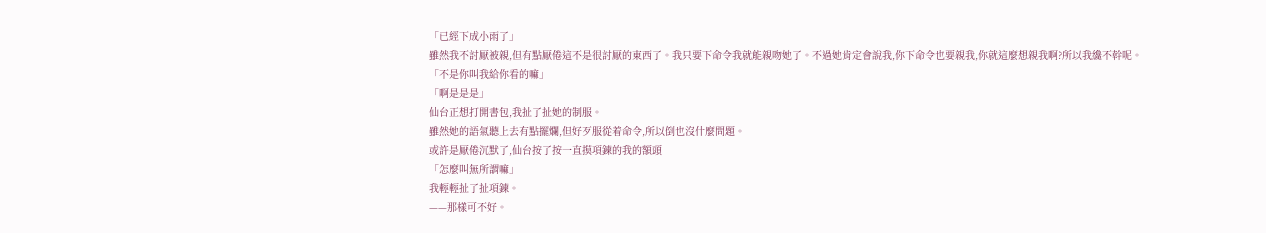「已經下成小雨了」
雖然我不討厭被親,但有點厭倦這不是很討厭的東西了。我只要下命令我就能親吻她了。不過她肯定會說我,你下命令也要親我,你就這麼想親我啊?所以我纔不幹呢。
「不是你叫我給你看的嘛」
「啊是是是」
仙台正想打開書包,我扯了扯她的制服。
雖然她的語氣聽上去有點擺爛,但好歹服從着命令,所以倒也沒什麼問題。
或許是厭倦沉默了,仙台按了按一直摸項鍊的我的額頭
「怎麼叫無所謂嘛」
我輕輕扯了扯項鍊。
——那樣可不好。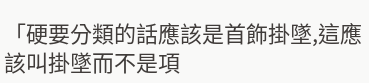「硬要分類的話應該是首飾掛墜,這應該叫掛墜而不是項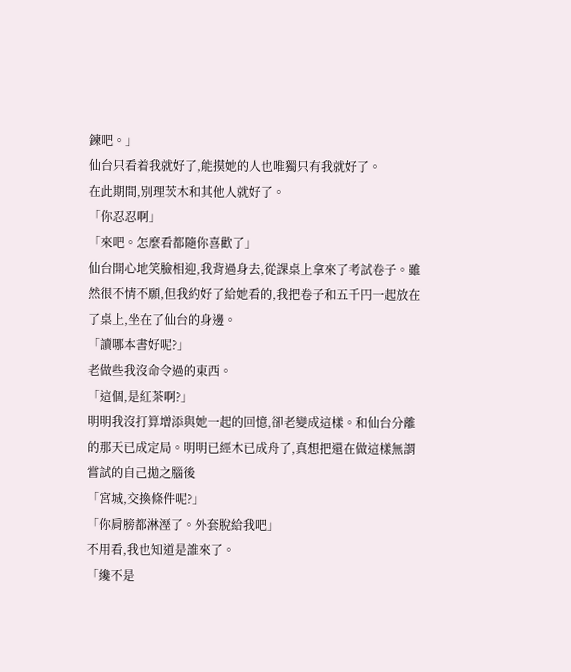鍊吧。」
仙台只看着我就好了,能摸她的人也唯獨只有我就好了。
在此期間,別理茨木和其他人就好了。
「你忍忍啊」
「來吧。怎麼看都隨你喜歡了」
仙台開心地笑臉相迎,我背過身去,從課桌上拿來了考試卷子。雖然很不情不願,但我約好了給她看的,我把卷子和五千円一起放在了桌上,坐在了仙台的身邊。
「讀哪本書好呢?」
老做些我沒命令過的東西。
「這個,是紅茶啊?」
明明我沒打算增添與她一起的回憶,卻老變成這樣。和仙台分離的那天已成定局。明明已經木已成舟了,真想把還在做這樣無謂嘗試的自己拋之腦後
「宮城,交換條件呢?」
「你肩膀都淋溼了。外套脫給我吧」
不用看,我也知道是誰來了。
「纔不是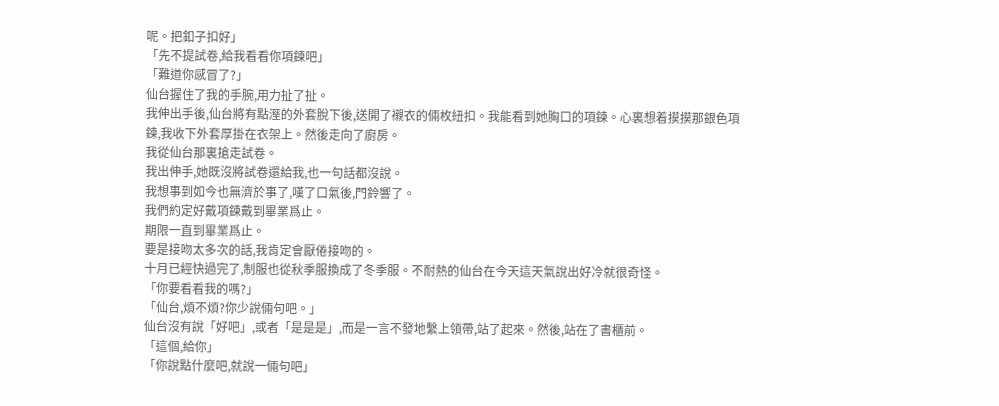呢。把釦子扣好」
「先不提試卷,給我看看你項鍊吧」
「難道你感冒了?」
仙台握住了我的手腕,用力扯了扯。
我伸出手後,仙台將有點溼的外套脫下後,送開了襯衣的倆枚紐扣。我能看到她胸口的項鍊。心裏想着摸摸那銀色項鍊,我收下外套厚掛在衣架上。然後走向了廚房。
我從仙台那裏搶走試卷。
我出伸手,她既沒將試卷還給我,也一句話都沒說。
我想事到如今也無濟於事了,嘆了口氣後,門鈴響了。
我們約定好戴項鍊戴到畢業爲止。
期限一直到畢業爲止。
要是接吻太多次的話,我肯定會厭倦接吻的。
十月已經快過完了,制服也從秋季服換成了冬季服。不耐熱的仙台在今天這天氣說出好冷就很奇怪。
「你要看看我的嗎?」
「仙台,煩不煩?你少說倆句吧。」
仙台沒有說「好吧」,或者「是是是」,而是一言不發地繫上領帶,站了起來。然後,站在了書櫃前。
「這個,給你」
「你說點什麼吧,就說一倆句吧」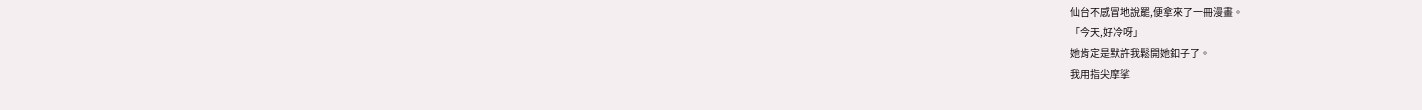仙台不感冒地說罷,便拿來了一冊漫畫。
「今天,好冷呀」
她肯定是默許我鬆開她釦子了。
我用指尖摩挲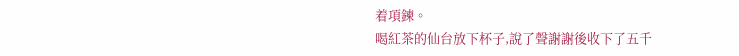着項鍊。
喝紅茶的仙台放下杯子,說了聲謝謝後收下了五千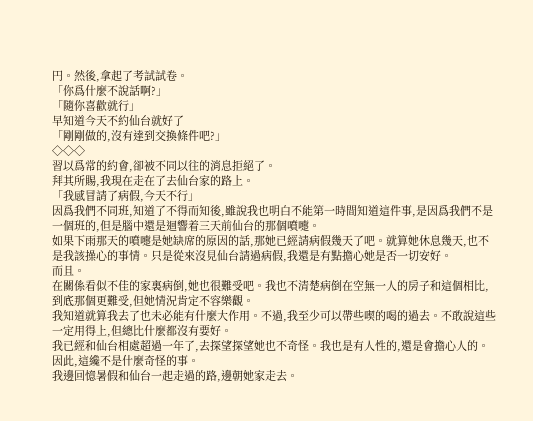円。然後,拿起了考試試卷。
「你爲什麼不說話啊?」
「隨你喜歡就行」
早知道今天不約仙台就好了
「剛剛做的,沒有達到交換條件吧?」
◇◇◇
習以爲常的約會,卻被不同以往的消息拒絕了。
拜其所賜,我現在走在了去仙台家的路上。
「我感冒請了病假,今天不行」
因爲我們不同班,知道了不得而知後,雖說我也明白不能第一時間知道這件事,是因爲我們不是一個班的,但是腦中還是迴響着三天前仙台的那個噴嚏。
如果下雨那天的噴嚏是她缺席的原因的話,那她已經請病假幾天了吧。就算她休息幾天,也不是我該操心的事情。只是從來沒見仙台請過病假,我還是有點擔心她是否一切安好。
而且。
在關係看似不佳的家裏病倒,她也很難受吧。我也不清楚病倒在空無一人的房子和這個相比,到底那個更難受,但她情況肯定不容樂觀。
我知道就算我去了也未必能有什麼大作用。不過,我至少可以帶些喫的喝的過去。不敢說這些一定用得上,但總比什麼都沒有要好。
我已經和仙台相處超過一年了,去探望探望她也不奇怪。我也是有人性的,還是會擔心人的。因此,這纔不是什麼奇怪的事。
我邊回憶暑假和仙台一起走過的路,邊朝她家走去。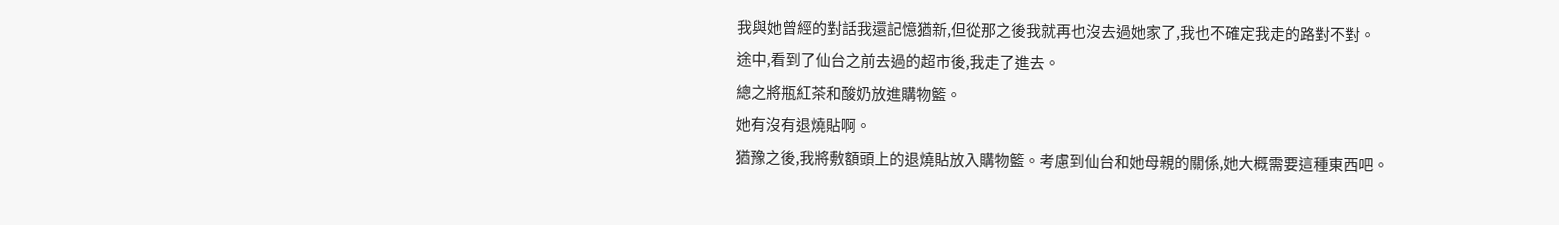我與她曾經的對話我還記憶猶新,但從那之後我就再也沒去過她家了,我也不確定我走的路對不對。
途中,看到了仙台之前去過的超市後,我走了進去。
總之將瓶紅茶和酸奶放進購物籃。
她有沒有退燒貼啊。
猶豫之後,我將敷額頭上的退燒貼放入購物籃。考慮到仙台和她母親的關係,她大概需要這種東西吧。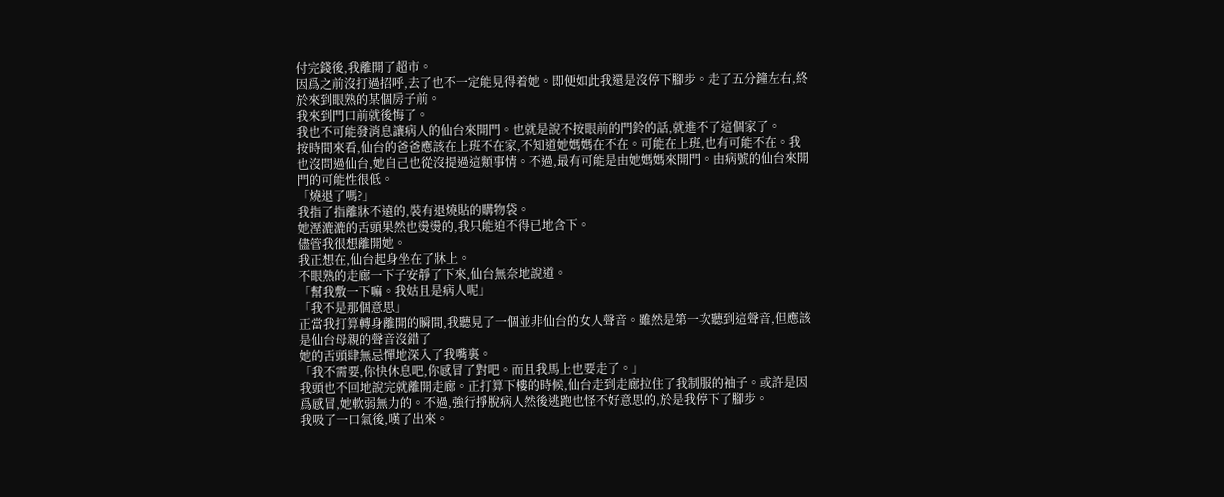付完錢後,我離開了超市。
因爲之前沒打過招呼,去了也不一定能見得着她。即便如此我還是沒停下腳步。走了五分鐘左右,終於來到眼熟的某個房子前。
我來到門口前就後悔了。
我也不可能發消息讓病人的仙台來開門。也就是說不按眼前的門鈴的話,就進不了這個家了。
按時間來看,仙台的爸爸應該在上班不在家,不知道她媽媽在不在。可能在上班,也有可能不在。我也沒問過仙台,她自己也從沒提過這類事情。不過,最有可能是由她媽媽來開門。由病號的仙台來開門的可能性很低。
「燒退了嗎?」
我指了指離牀不遠的,裝有退燒貼的購物袋。
她溼漉漉的舌頭果然也燙燙的,我只能迫不得已地含下。
儘管我很想離開她。
我正想在,仙台起身坐在了牀上。
不眼熟的走廊一下子安靜了下來,仙台無奈地說道。
「幫我敷一下嘛。我姑且是病人呢」
「我不是那個意思」
正當我打算轉身離開的瞬間,我聽見了一個並非仙台的女人聲音。雖然是第一次聽到這聲音,但應該是仙台母親的聲音沒錯了
她的舌頭肆無忌憚地深入了我嘴裏。
「我不需要,你快休息吧,你感冒了對吧。而且我馬上也要走了。」
我頭也不回地說完就離開走廊。正打算下樓的時候,仙台走到走廊拉住了我制服的袖子。或許是因爲感冒,她軟弱無力的。不過,強行掙脫病人然後逃跑也怪不好意思的,於是我停下了腳步。
我吸了一口氣後,嘆了出來。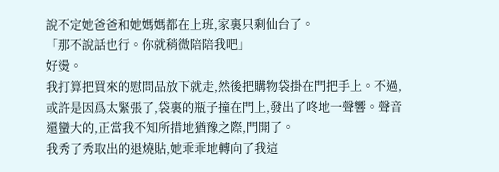說不定她爸爸和她媽媽都在上班,家裏只剩仙台了。
「那不說話也行。你就稍微陪陪我吧」
好燙。
我打算把買來的慰問品放下就走,然後把購物袋掛在門把手上。不過,或許是因爲太緊張了,袋裏的瓶子撞在門上,發出了咚地一聲響。聲音還蠻大的,正當我不知所措地猶豫之際,門開了。
我秀了秀取出的退燒貼,她乖乖地轉向了我這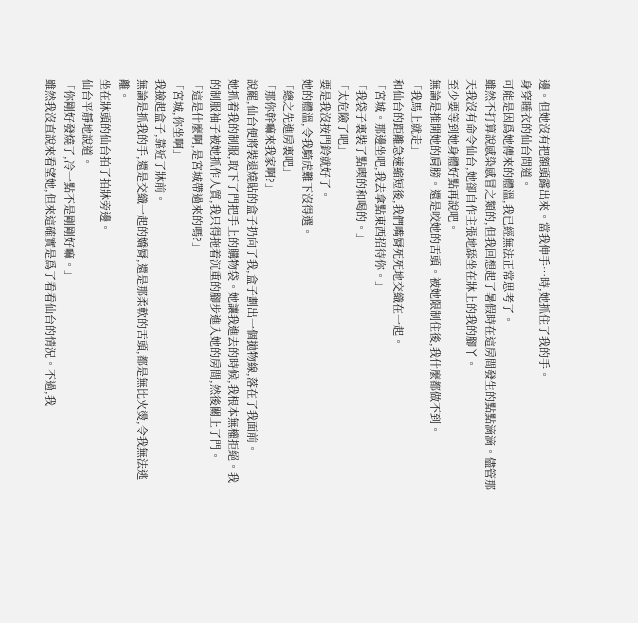邊。但她沒有把額頭露出來。當我伸手…時,她抓住了我的手。
身穿睡衣的仙台問道。
可能是因爲她傳來的體溫,我已經無法正常思考了。
雖然不打算說感染感冒之類的,但我回想起了暑假時在這房間發生的點點滴滴。儘管那天我沒有命令仙台,她卻自作主張地舔坐在牀上的我的腳丫。
至少要等到她身體好點再說吧。
無論是推開她的肩膀。還是咬她的舌頭。被她限制住後,我什麼都做不到。
「我馬上就走」
和仙台的距離急速縮短後,我們嘴脣死死地交織在一起。
「宮城。那邊坐吧,我去拿點東西招待你。」
「我袋子裏裝了點喫的和喝的。」
「太危險了吧」
要是我沒按門鈴就好了。
她的體溫,令我騎虎難下沒得選。
「總之先進房裏吧」
「那你幹嘛來我家啊?」
說罷,仙台便將裝退燒貼的盒子扔向了我,盒子劃出一個拋物線,落在了我面前。
她抓着我的制服,取下了門把手上的購物袋。她讓我進去的時候,我根本無權拒絕。我的制服袖子被她抓作人質,我只得拖着沉重的腳步進入她的房間,然後關上了門。
「這是什麼啊,是宮城帶過來的嗎?」
「宮城,你坐啊」
我撿起盒子,靠近了牀前。
無論是抓我的手,還是交織一起的嬌脣,還是那柔軟的舌頭,都是無比火燙,令我無法逃離。
坐在牀頭的仙台拍了拍牀旁邊。
仙台平靜地說道。
「你剛好發燒了,冷一點不是剛剛好嘛。」
雖然我沒直說來看望她,但來這確實是爲了看看仙台的情況。不過,我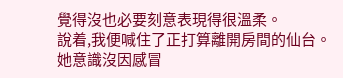覺得沒也必要刻意表現得很溫柔。
說着,我便喊住了正打算離開房間的仙台。
她意識沒因感冒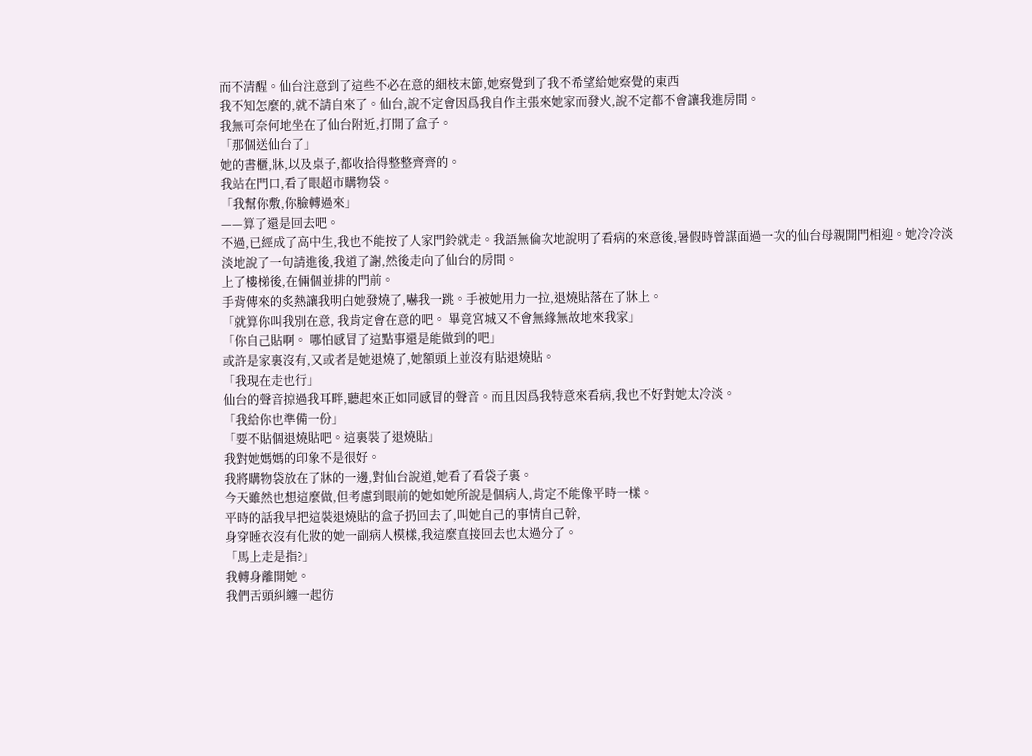而不清醒。仙台注意到了這些不必在意的細枝末節,她察覺到了我不希望給她察覺的東西
我不知怎麼的,就不請自來了。仙台,說不定會因爲我自作主張來她家而發火,說不定都不會讓我進房間。
我無可奈何地坐在了仙台附近,打開了盒子。
「那個送仙台了」
她的書櫃,牀,以及桌子,都收拾得整整齊齊的。
我站在門口,看了眼超市購物袋。
「我幫你敷,你臉轉過來」
——算了還是回去吧。
不過,已經成了高中生,我也不能按了人家門鈴就走。我語無倫次地說明了看病的來意後,暑假時曾謀面過一次的仙台母親開門相迎。她冷冷淡淡地說了一句請進後,我道了謝,然後走向了仙台的房間。
上了樓梯後,在倆個並排的門前。
手背傳來的炙熱讓我明白她發燒了,嚇我一跳。手被她用力一拉,退燒貼落在了牀上。
「就算你叫我別在意, 我肯定會在意的吧。 畢竟宮城又不會無緣無故地來我家」
「你自己貼啊。 哪怕感冒了這點事還是能做到的吧」
或許是家裏沒有,又或者是她退燒了,她額頭上並沒有貼退燒貼。
「我現在走也行」
仙台的聲音掠過我耳畔,聽起來正如同感冒的聲音。而且因爲我特意來看病,我也不好對她太冷淡。
「我給你也準備一份」
「要不貼個退燒貼吧。這裏裝了退燒貼」
我對她媽媽的印象不是很好。
我將購物袋放在了牀的一邊,對仙台說道,她看了看袋子裏。
今天雖然也想這麼做,但考慮到眼前的她如她所說是個病人,肯定不能像平時一樣。
平時的話我早把這裝退燒貼的盒子扔回去了,叫她自己的事情自己幹,
身穿睡衣沒有化妝的她一副病人模樣,我這麼直接回去也太過分了。
「馬上走是指?」
我轉身離開她。
我們舌頭糾纏一起彷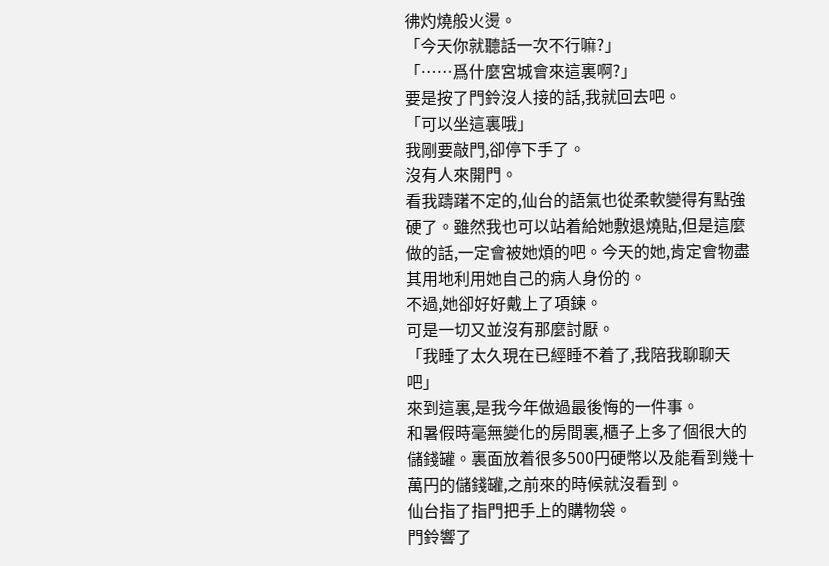彿灼燒般火燙。
「今天你就聽話一次不行嘛?」
「……爲什麼宮城會來這裏啊?」
要是按了門鈴沒人接的話,我就回去吧。
「可以坐這裏哦」
我剛要敲門,卻停下手了。
沒有人來開門。
看我躊躇不定的,仙台的語氣也從柔軟變得有點強硬了。雖然我也可以站着給她敷退燒貼,但是這麼做的話,一定會被她煩的吧。今天的她,肯定會物盡其用地利用她自己的病人身份的。
不過,她卻好好戴上了項鍊。
可是一切又並沒有那麼討厭。
「我睡了太久現在已經睡不着了,我陪我聊聊天吧」
來到這裏,是我今年做過最後悔的一件事。
和暑假時毫無變化的房間裏,櫃子上多了個很大的儲錢罐。裏面放着很多500円硬幣以及能看到幾十萬円的儲錢罐,之前來的時候就沒看到。
仙台指了指門把手上的購物袋。
門鈴響了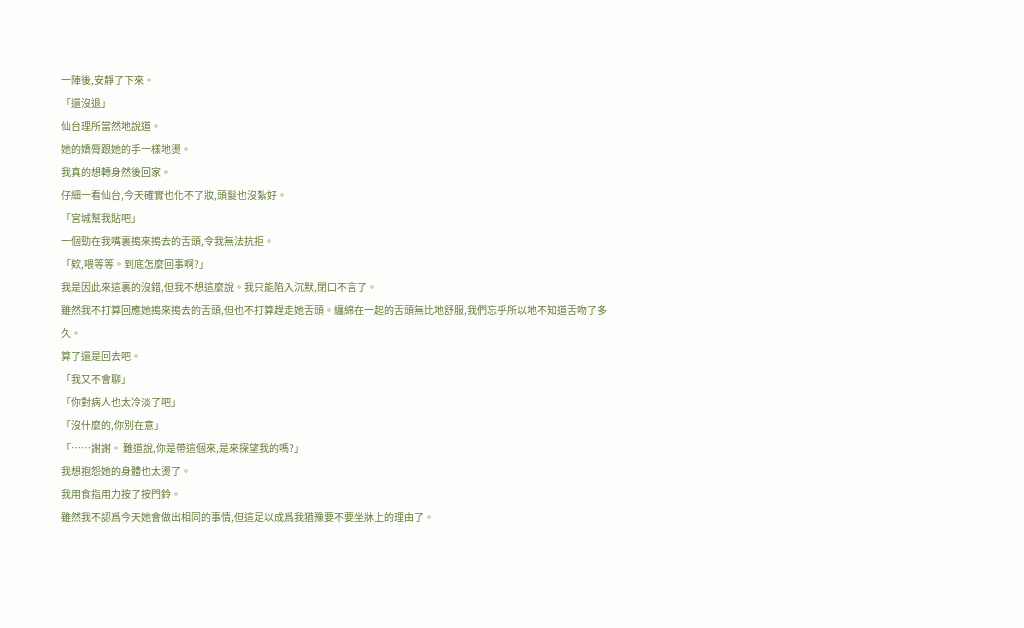一陣後,安靜了下來。
「還沒退」
仙台理所當然地說道。
她的嬌脣跟她的手一樣地燙。
我真的想轉身然後回家。
仔細一看仙台,今天確實也化不了妝,頭髮也沒紮好。
「宮城幫我貼吧」
一個勁在我嘴裏搗來搗去的舌頭,令我無法抗拒。
「欸,喂等等。到底怎麼回事啊?」
我是因此來這裏的沒錯,但我不想這麼說。我只能陷入沉默,閉口不言了。
雖然我不打算回應她搗來搗去的舌頭,但也不打算趕走她舌頭。纏綿在一起的舌頭無比地舒服,我們忘乎所以地不知道舌吻了多久。
算了還是回去吧。
「我又不會聊」
「你對病人也太冷淡了吧」
「沒什麼的,你別在意」
「……謝謝。 難道說,你是帶這個來,是來探望我的嗎?」
我想抱怨她的身體也太燙了。
我用食指用力按了按門鈴。
雖然我不認爲今天她會做出相同的事情,但這足以成爲我猶豫要不要坐牀上的理由了。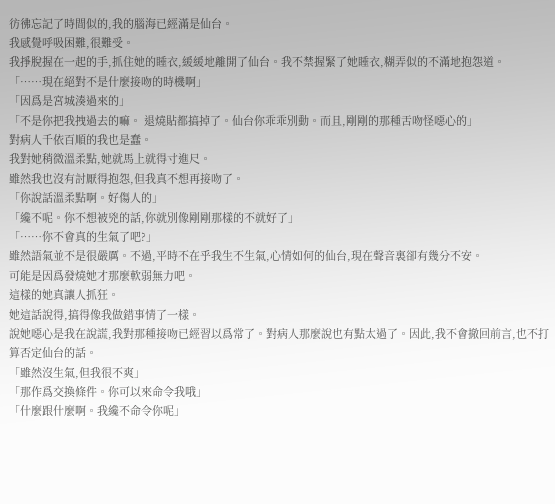彷彿忘記了時間似的,我的腦海已經滿是仙台。
我感覺呼吸困難,很難受。
我掙脫握在一起的手,抓住她的睡衣,緩緩地離開了仙台。我不禁握緊了她睡衣,糊弄似的不滿地抱怨道。
「……現在絕對不是什麼接吻的時機啊」
「因爲是宮城湊過來的」
「不是你把我拽過去的嘛。 退燒貼都搞掉了。仙台你乖乖別動。而且,剛剛的那種舌吻怪噁心的」
對病人千依百順的我也是蠢。
我對她稍微溫柔點,她就馬上就得寸進尺。
雖然我也沒有討厭得抱怨,但我真不想再接吻了。
「你說話溫柔點啊。好傷人的」
「纔不呢。你不想被兇的話,你就別像剛剛那樣的不就好了」
「……你不會真的生氣了吧?」
雖然語氣並不是很嚴厲。不過,平時不在乎我生不生氣,心情如何的仙台,現在聲音裏卻有幾分不安。
可能是因爲發燒她才那麼軟弱無力吧。
這樣的她真讓人抓狂。
她這話說得,搞得像我做錯事情了一樣。
說她噁心是我在說謊,我對那種接吻已經習以爲常了。對病人那麼說也有點太過了。因此,我不會撤回前言,也不打算否定仙台的話。
「雖然沒生氣,但我很不爽」
「那作爲交換條件。你可以來命令我哦」
「什麼跟什麼啊。我纔不命令你呢」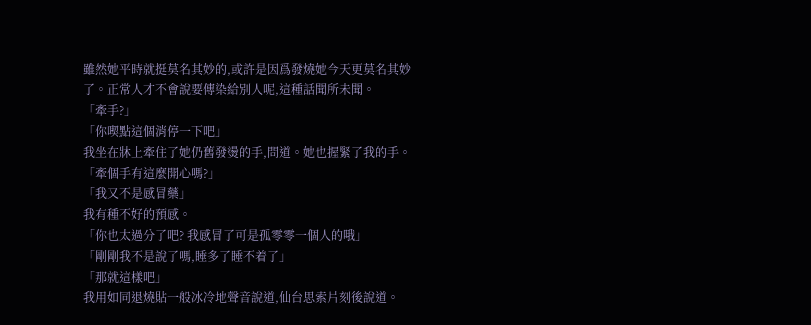雖然她平時就挺莫名其妙的,或許是因爲發燒她今天更莫名其妙了。正常人才不會說要傳染給別人呢,這種話聞所未聞。
「牽手?」
「你喫點這個消停一下吧」
我坐在牀上牽住了她仍舊發燙的手,問道。她也握緊了我的手。
「牽個手有這麼開心嗎?」
「我又不是感冒藥」
我有種不好的預感。
「你也太過分了吧? 我感冒了可是孤零零一個人的哦」
「剛剛我不是說了嗎,睡多了睡不着了」
「那就這樣吧」
我用如同退燒貼一般冰冷地聲音說道,仙台思索片刻後說道。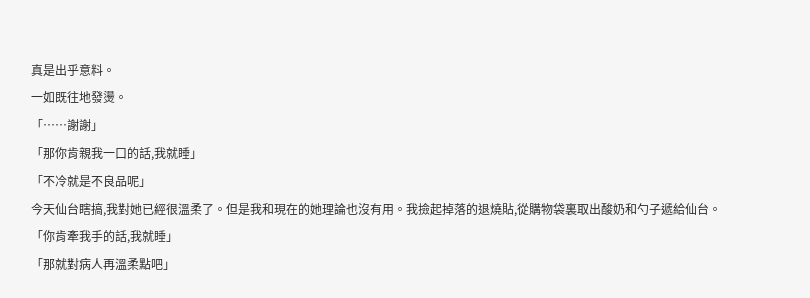真是出乎意料。
一如既往地發燙。
「……謝謝」
「那你肯親我一口的話,我就睡」
「不冷就是不良品呢」
今天仙台瞎搞,我對她已經很溫柔了。但是我和現在的她理論也沒有用。我撿起掉落的退燒貼,從購物袋裏取出酸奶和勺子遞給仙台。
「你肯牽我手的話,我就睡」
「那就對病人再溫柔點吧」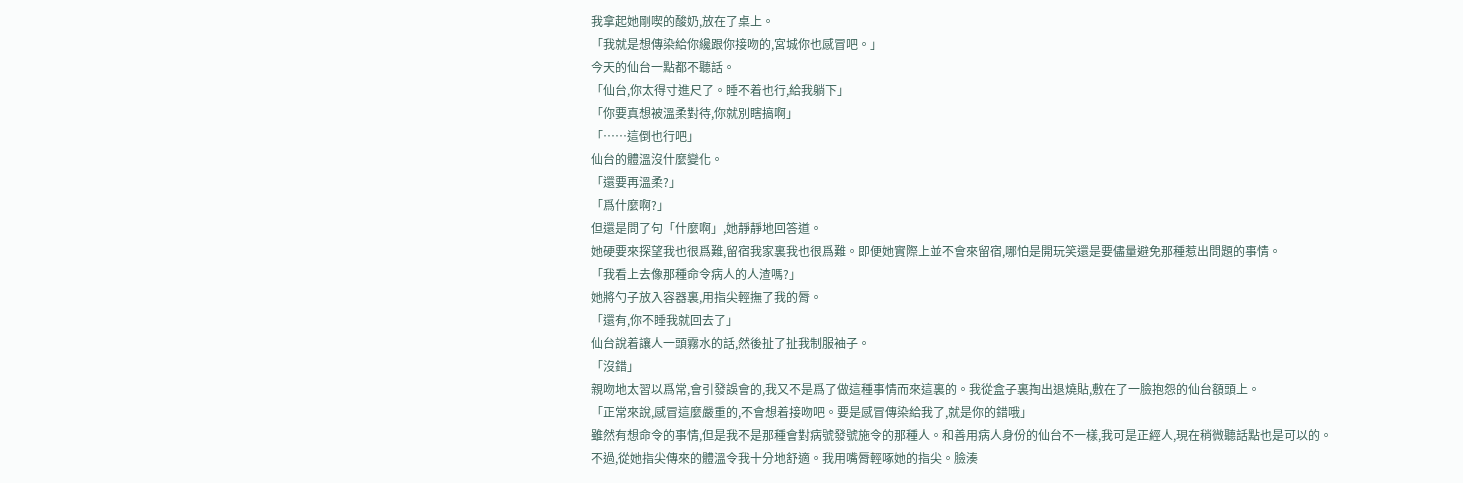我拿起她剛喫的酸奶,放在了桌上。
「我就是想傳染給你纔跟你接吻的,宮城你也感冒吧。」
今天的仙台一點都不聽話。
「仙台,你太得寸進尺了。睡不着也行,給我躺下」
「你要真想被溫柔對待,你就別瞎搞啊」
「……這倒也行吧」
仙台的體溫沒什麼變化。
「還要再溫柔?」
「爲什麼啊?」
但還是問了句「什麼啊」,她靜靜地回答道。
她硬要來探望我也很爲難,留宿我家裏我也很爲難。即便她實際上並不會來留宿,哪怕是開玩笑還是要儘量避免那種惹出問題的事情。
「我看上去像那種命令病人的人渣嗎?」
她將勺子放入容器裏,用指尖輕撫了我的脣。
「還有,你不睡我就回去了」
仙台說着讓人一頭霧水的話,然後扯了扯我制服袖子。
「沒錯」
親吻地太習以爲常,會引發誤會的,我又不是爲了做這種事情而來這裏的。我從盒子裏掏出退燒貼,敷在了一臉抱怨的仙台額頭上。
「正常來說,感冒這麼嚴重的,不會想着接吻吧。要是感冒傳染給我了,就是你的錯哦」
雖然有想命令的事情,但是我不是那種會對病號發號施令的那種人。和善用病人身份的仙台不一樣,我可是正經人,現在稍微聽話點也是可以的。
不過,從她指尖傳來的體溫令我十分地舒適。我用嘴脣輕啄她的指尖。臉湊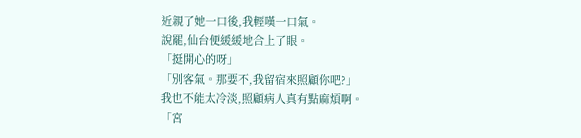近親了她一口後,我輕嘆一口氣。
說罷,仙台便緩緩地合上了眼。
「挺開心的呀」
「別客氣。那要不,我留宿來照顧你吧?」
我也不能太冷淡,照顧病人真有點麻煩啊。
「宮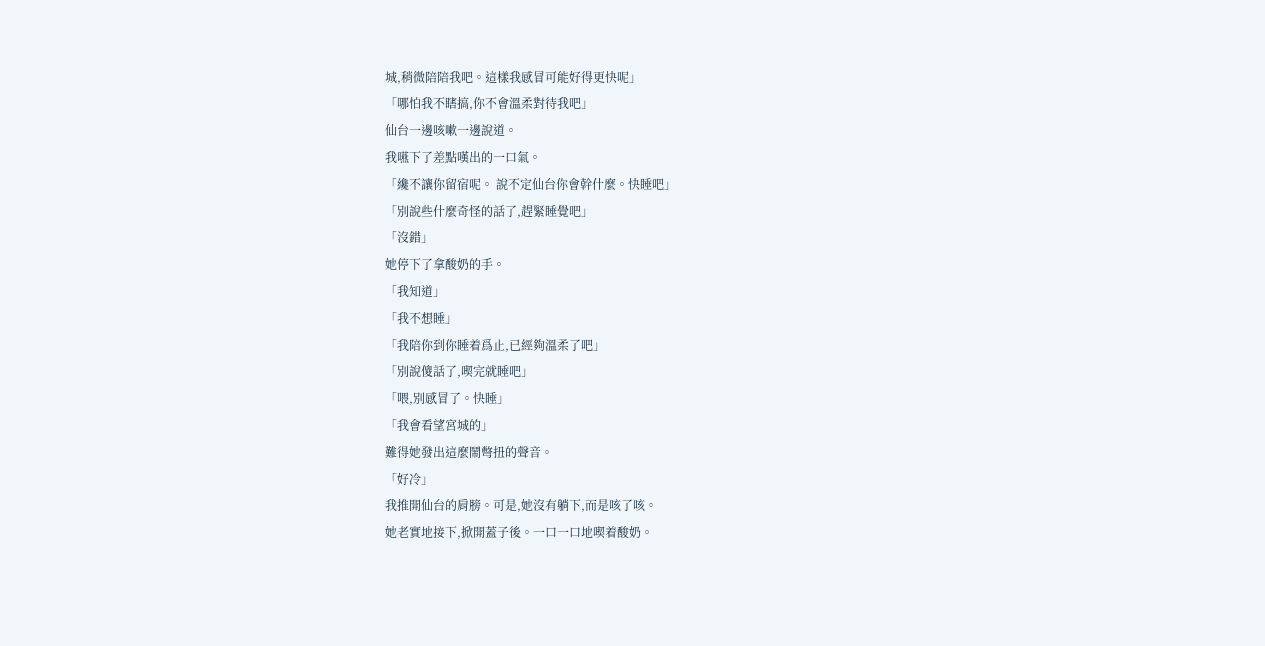城,稍微陪陪我吧。這樣我感冒可能好得更快呢」
「哪怕我不瞎搞,你不會溫柔對待我吧」
仙台一邊咳嗽一邊說道。
我嚥下了差點嘆出的一口氣。
「纔不讓你留宿呢。 說不定仙台你會幹什麼。快睡吧」
「別說些什麼奇怪的話了,趕緊睡覺吧」
「沒錯」
她停下了拿酸奶的手。
「我知道」
「我不想睡」
「我陪你到你睡着爲止,已經夠溫柔了吧」
「別說傻話了,喫完就睡吧」
「喂,別感冒了。快睡」
「我會看望宮城的」
難得她發出這麼鬧彆扭的聲音。
「好冷」
我推開仙台的肩膀。可是,她沒有躺下,而是咳了咳。
她老實地接下,掀開蓋子後。一口一口地喫着酸奶。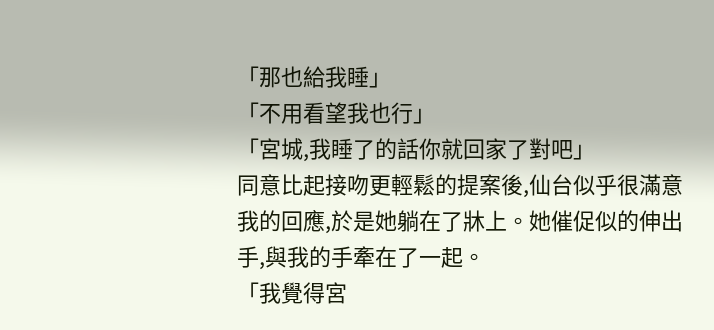「那也給我睡」
「不用看望我也行」
「宮城,我睡了的話你就回家了對吧」
同意比起接吻更輕鬆的提案後,仙台似乎很滿意我的回應,於是她躺在了牀上。她催促似的伸出手,與我的手牽在了一起。
「我覺得宮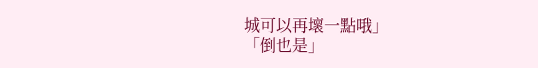城可以再壞一點哦」
「倒也是」